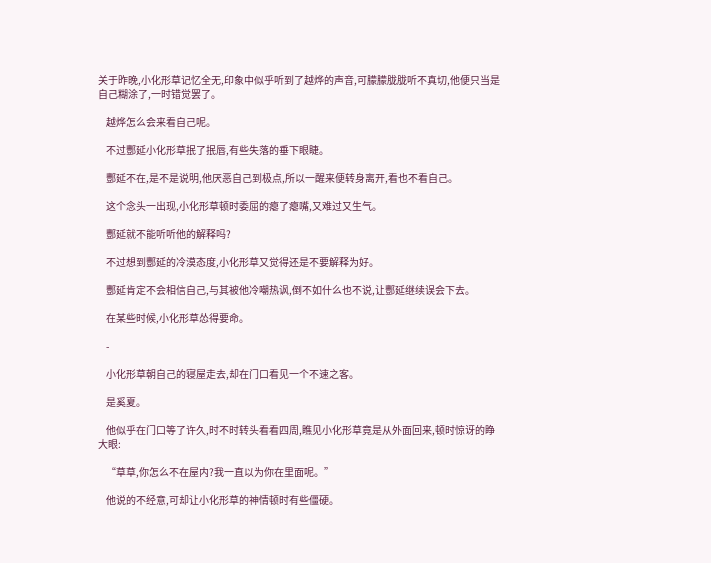关于昨晚,小化形草记忆全无,印象中似乎听到了越烨的声音,可朦朦胧胧听不真切,他便只当是自己糊涂了,一时错觉罢了。

    越烨怎么会来看自己呢。

    不过酆延小化形草抿了抿唇,有些失落的垂下眼睫。

    酆延不在,是不是说明,他厌恶自己到极点,所以一醒来便转身离开,看也不看自己。

    这个念头一出现,小化形草顿时委屈的瘪了瘪嘴,又难过又生气。

    酆延就不能听听他的解释吗?

    不过想到酆延的冷漠态度,小化形草又觉得还是不要解释为好。

    酆延肯定不会相信自己,与其被他冷嘲热讽,倒不如什么也不说,让酆延继续误会下去。

    在某些时候,小化形草怂得要命。

    -

    小化形草朝自己的寝屋走去,却在门口看见一个不速之客。

    是奚夏。

    他似乎在门口等了许久,时不时转头看看四周,瞧见小化形草竟是从外面回来,顿时惊讶的睁大眼:

    “草草,你怎么不在屋内?我一直以为你在里面呢。”

    他说的不经意,可却让小化形草的神情顿时有些僵硬。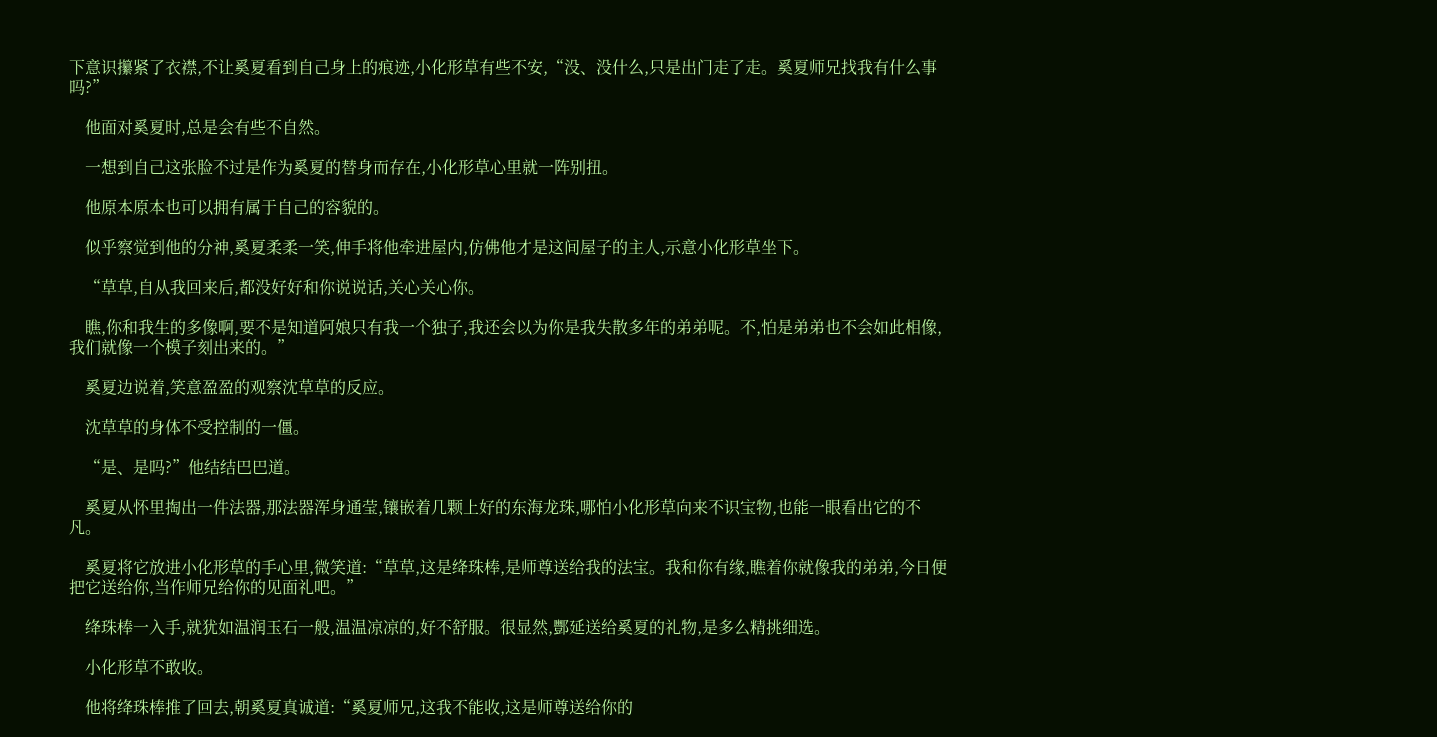下意识攥紧了衣襟,不让奚夏看到自己身上的痕迹,小化形草有些不安,“没、没什么,只是出门走了走。奚夏师兄找我有什么事吗?”

    他面对奚夏时,总是会有些不自然。

    一想到自己这张脸不过是作为奚夏的替身而存在,小化形草心里就一阵别扭。

    他原本原本也可以拥有属于自己的容貌的。

    似乎察觉到他的分神,奚夏柔柔一笑,伸手将他牵进屋内,仿佛他才是这间屋子的主人,示意小化形草坐下。

    “草草,自从我回来后,都没好好和你说说话,关心关心你。

    瞧,你和我生的多像啊,要不是知道阿娘只有我一个独子,我还会以为你是我失散多年的弟弟呢。不,怕是弟弟也不会如此相像,我们就像一个模子刻出来的。”

    奚夏边说着,笑意盈盈的观察沈草草的反应。

    沈草草的身体不受控制的一僵。

    “是、是吗?”他结结巴巴道。

    奚夏从怀里掏出一件法器,那法器浑身通莹,镶嵌着几颗上好的东海龙珠,哪怕小化形草向来不识宝物,也能一眼看出它的不凡。

    奚夏将它放进小化形草的手心里,微笑道:“草草,这是绛珠棒,是师尊送给我的法宝。我和你有缘,瞧着你就像我的弟弟,今日便把它送给你,当作师兄给你的见面礼吧。”

    绛珠棒一入手,就犹如温润玉石一般,温温凉凉的,好不舒服。很显然,酆延送给奚夏的礼物,是多么精挑细选。

    小化形草不敢收。

    他将绛珠棒推了回去,朝奚夏真诚道:“奚夏师兄,这我不能收,这是师尊送给你的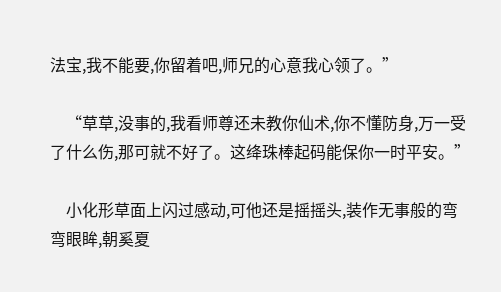法宝,我不能要,你留着吧,师兄的心意我心领了。”

    “草草,没事的,我看师尊还未教你仙术,你不懂防身,万一受了什么伤,那可就不好了。这绛珠棒起码能保你一时平安。”

    小化形草面上闪过感动,可他还是摇摇头,装作无事般的弯弯眼眸,朝奚夏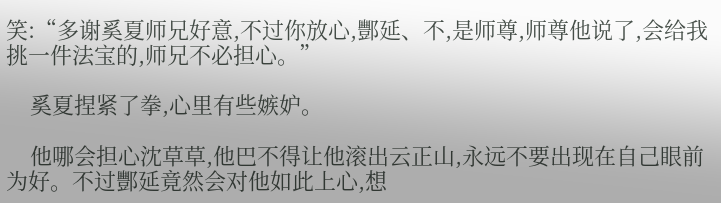笑:“多谢奚夏师兄好意,不过你放心,酆延、不,是师尊,师尊他说了,会给我挑一件法宝的,师兄不必担心。”

    奚夏捏紧了拳,心里有些嫉妒。

    他哪会担心沈草草,他巴不得让他滚出云正山,永远不要出现在自己眼前为好。不过酆延竟然会对他如此上心,想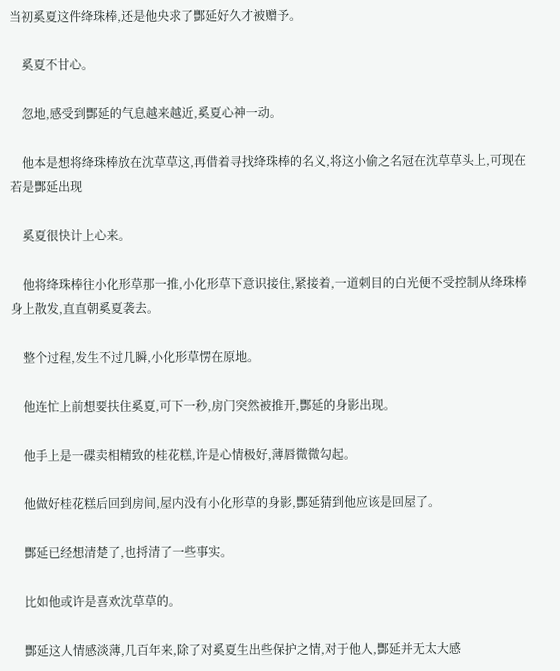当初奚夏这件绛珠棒,还是他央求了酆延好久才被赠予。

    奚夏不甘心。

    忽地,感受到酆延的气息越来越近,奚夏心神一动。

    他本是想将绛珠棒放在沈草草这,再借着寻找绛珠棒的名义,将这小偷之名冠在沈草草头上,可现在若是酆延出现

    奚夏很快计上心来。

    他将绛珠棒往小化形草那一推,小化形草下意识接住,紧接着,一道刺目的白光便不受控制从绛珠棒身上散发,直直朝奚夏袭去。

    整个过程,发生不过几瞬,小化形草愣在原地。

    他连忙上前想要扶住奚夏,可下一秒,房门突然被推开,酆延的身影出现。

    他手上是一碟卖相精致的桂花糕,许是心情极好,薄唇微微勾起。

    他做好桂花糕后回到房间,屋内没有小化形草的身影,酆延猜到他应该是回屋了。

    酆延已经想清楚了,也捋清了一些事实。

    比如他或许是喜欢沈草草的。

    酆延这人情感淡薄,几百年来,除了对奚夏生出些保护之情,对于他人,酆延并无太大感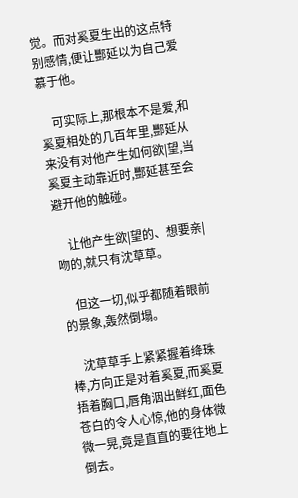觉。而对奚夏生出的这点特别感情,便让酆延以为自己爱慕于他。

    可实际上,那根本不是爱,和奚夏相处的几百年里,酆延从来没有对他产生如何欲|望,当奚夏主动靠近时,酆延甚至会避开他的触碰。

    让他产生欲|望的、想要亲|吻的,就只有沈草草。

    但这一切,似乎都随着眼前的景象,轰然倒塌。

    沈草草手上紧紧握着绛珠棒,方向正是对着奚夏,而奚夏捂着胸口,唇角洇出鲜红,面色苍白的令人心惊,他的身体微微一晃,竟是直直的要往地上倒去。